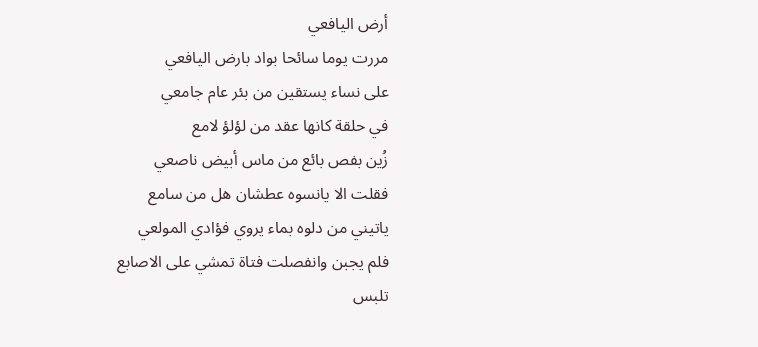أرض اليافعي
مررت يوما سائحا بواد بارض اليافعي
على نساء يستقين من بئر عام جامعي
في حلقة كانها عقد من لؤلؤ لامع
زُين بفص بائع من ماس أبيض ناصعي
فقلت الا يانسوه عطشان هل من سامع
ياتيني من دلوه بماء يروي فؤادي المولعي
فلم يجبن وانفصلت فتاة تمشي على الاصابع
تلبس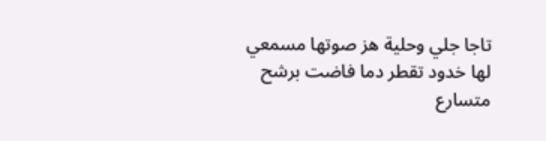تاجا جلي وحلية هز صوتها مسمعي
لها خدود تقطر دما فاضت برشح متسارع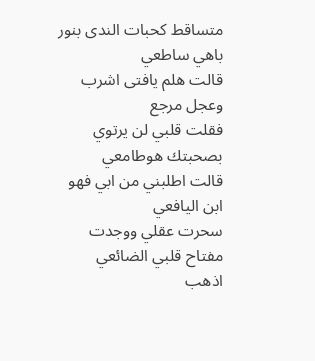متساقط كحبات الندى بنور باهي ساطعي
قالت هلم يافتى اشرب وعجل مرجع
فقلت قلبي لن يرتوي بصحبتك هوطامعي
قالت اطلبني من ابي فهو ابن اليافعي
سحرت عقلي ووجدت مفتاح قلبي الضائعي
اذهب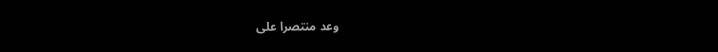وعد منتصرا على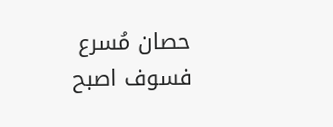حصان مُسرع
فسوف اصبح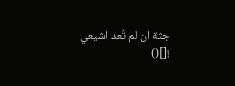جثة ان لم تُعد اشيعي
![]()